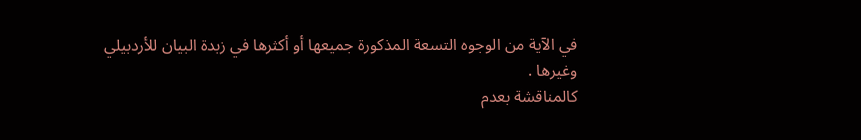في الآية من الوجوه التسعة المذكورة جميعها أو أكثرها في زبدة البيان للأردبيلي
وغيرها .
كالمناقشة بعدم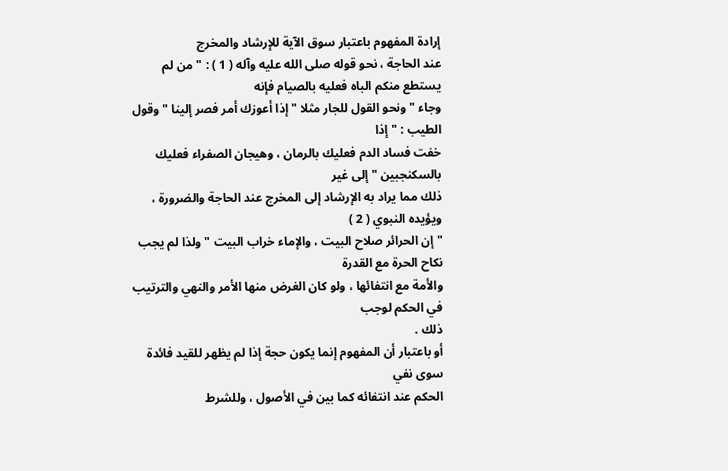إرادة المفهوم باعتبار سوق الآية للإرشاد والمخرج
عند الحاجة ، نحو قوله صلى الله عليه وآله ( 1 ) : " من لم يستطع منكم الباه فعليه بالصيام فإنه
وجاء " ونحو القول للجار مثلا " إذا أعوزك أمر فصر إلينا " وقول الطيب : " إذا
خفت فساد الدم فعليك بالرمان ، وهيجان الصفراء فعليك بالسكنجبين " إلى غير
ذلك مما يراد به الإرشاد إلى المخرج عند الحاجة والضرورة ، ويؤيده النبوي ( 2 )
" إن الحرائر صلاح البيت ، والإماء خراب البيت " ولذا لم يجب نكاح الحرة مع القدرة
والأمة مع انتفائها ، ولو كان الغرض منها الأمر والنهي والترتيب في الحكم لوجب
ذلك .
أو باعتبار أن المفهوم إنما يكون حجة إذا لم يظهر للقيد فائدة سوى نفي
الحكم عند انتفائه كما بين في الأصول ، وللشرط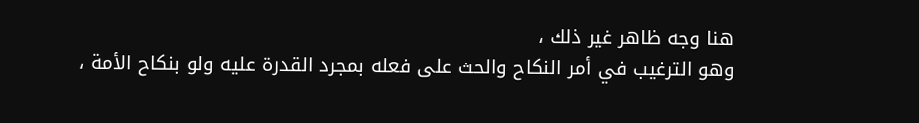هنا وجه ظاهر غير ذلك ،
وهو الترغيب في أمر النكاح والحث على فعله بمجرد القدرة عليه ولو بنكاح الأمة ،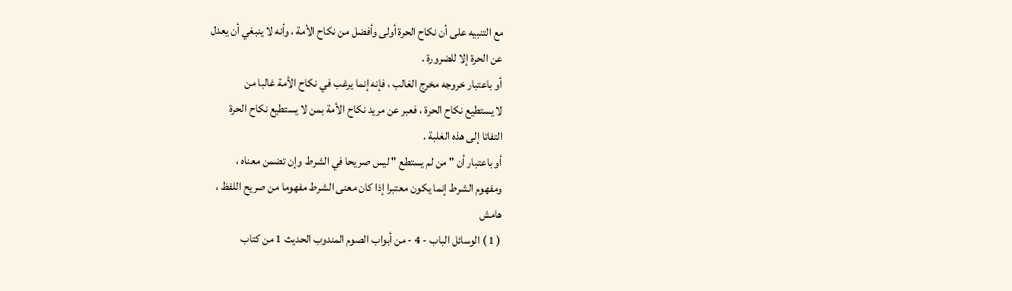مع التنبيه على أن نكاح الحرة أولى وأفضل من نكاح الأمة ، وأنه لا ينبغي أن يعدل
عن الحرة إلا للضرورة .
أو باعتبار خروجه مخرج الغالب ، فإنه إنما يرغب في نكاح الأمة غالبا من
لا يستطيع نكاح الحرة ، فعبر عن مريد نكاح الأمة بمن لا يستطيع نكاح الحرة
التفاتا إلى هذه الغلبة .
أو باعتبار أن " من لم يستطع " ليس صريحا في الشرط وإن تضمن معناه ،
ومفهوم الشرط إنما يكون معتبرا إذا كان معنى الشرط مفهوما من صريح اللفظ ،
هامش
( 1 ) الوسائل الباب - 4 - من أبواب الصوم المندوب الحديث 1 من كتاب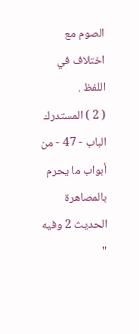الصوم مع
اختلاف في اللفظ .
( 2 ) المستدرك الباب - 47 - من أبواب ما يحرم بالمصاهرة الحديث 2 وفيه "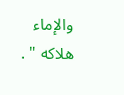والإماء
هلاكه " .